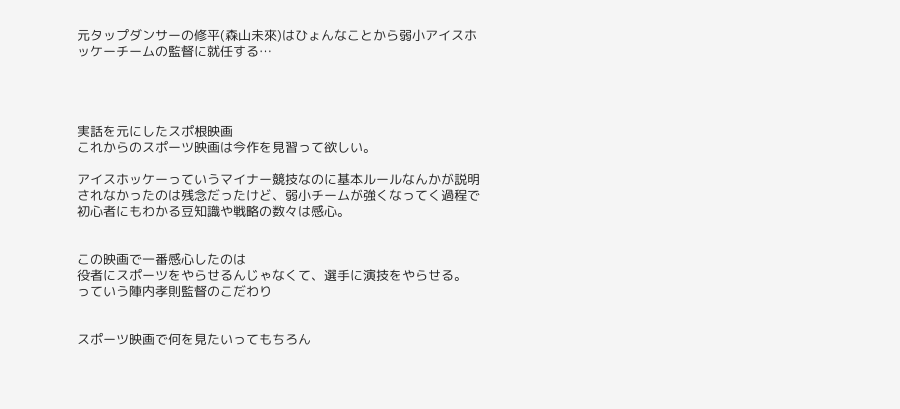元タップダンサーの修平(森山未來)はひょんなことから弱小アイスホッケーチームの監督に就任する…




実話を元にしたスポ根映画
これからのスポーツ映画は今作を見習って欲しい。

アイスホッケーっていうマイナー競技なのに基本ルールなんかが説明されなかったのは残念だったけど、弱小チームが強くなってく過程で初心者にもわかる豆知識や戦略の数々は感心。


この映画で一番感心したのは
役者にスポーツをやらせるんじゃなくて、選手に演技をやらせる。
っていう陣内孝則監督のこだわり


スポーツ映画で何を見たいってもちろん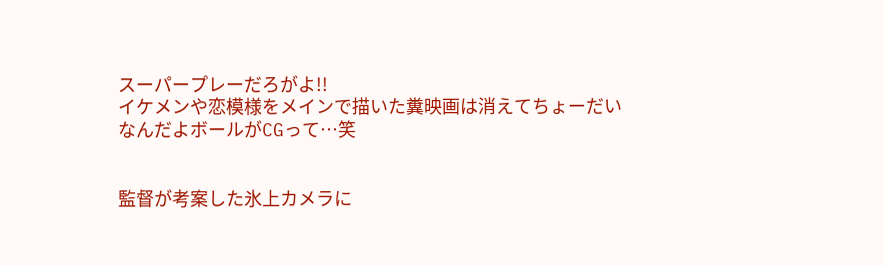スーパープレーだろがよ!!
イケメンや恋模様をメインで描いた糞映画は消えてちょーだい
なんだよボールがCGって…笑


監督が考案した氷上カメラに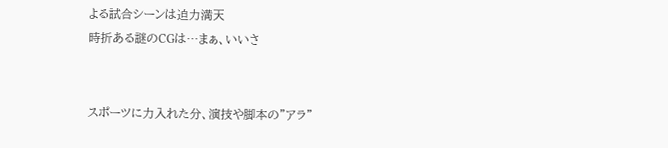よる試合シーンは迫力満天
時折ある謎のCGは…まぁ、いいさ


スポーツに力入れた分、演技や脚本の"アラ"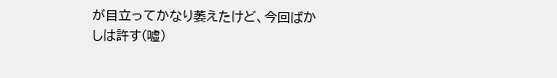が目立ってかなり萎えたけど、今回ばかしは許す(嘘)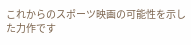これからのスポーツ映画の可能性を示した力作です